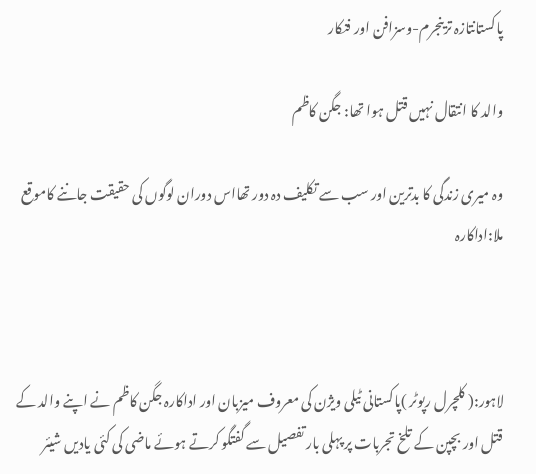پاکستانتازہ ترینجرم-وسزافن اور فنکار

والد کا انتقال نہیں قتل ہوا تھا: جگن کاظم

وہ میری زندگی کا بدترین اور سب سے تکلیف دہ دور تھااس دوران لوگوں کی حقیقت جاننے کاموقع ملا:اداکارہ



لاہور:( کلچرل رپوٹر )پاکستانی ٹیلی ویژن کی معروف میزبان اور اداکارہ جگن کاظم نے اپنے والد کے قتل اور بچپن کے تلخ تجربات پر پہلی بار تفصیل سے گفتگو کرتے ہوئے ماضی کی کئی یادیں شیئر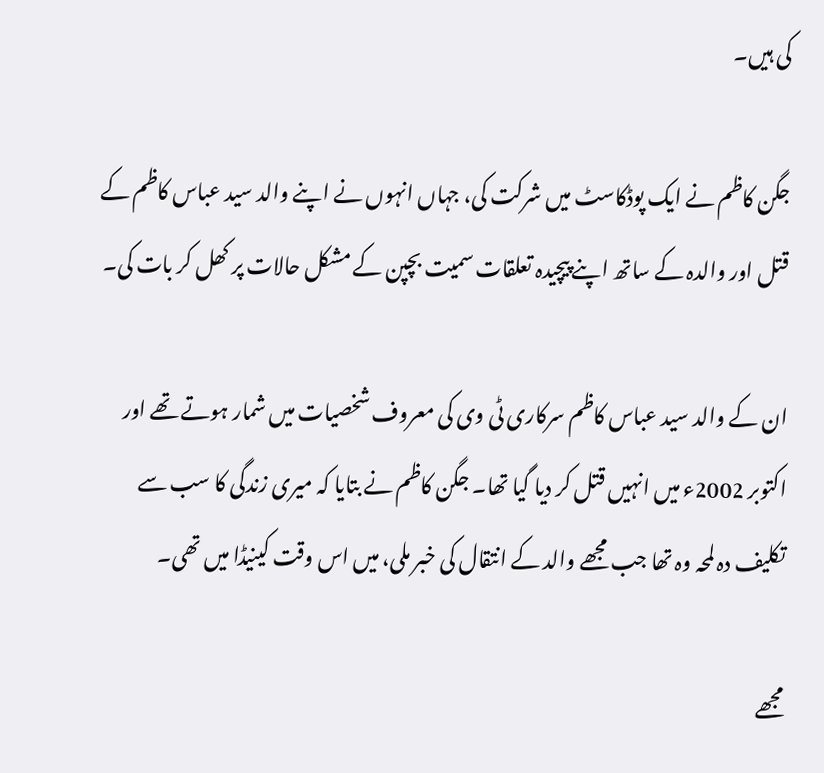کی ہیں۔

جگن کاظم نے ایک پوڈکاسٹ میں شرکت کی، جہاں انہوں نے اپنے والد سید عباس کاظم کے قتل اور والدہ کے ساتھ اپنے پیچیدہ تعلقات سمیت بچپن کے مشکل حالات پر کھل کر بات کی۔

ان کے والد سید عباس کاظم سرکاری ٹی وی کی معروف شخصیات میں شمار ہوتے تھے اور اکتوبر 2002ء میں انہیں قتل کر دیا گیا تھا۔ جگن کاظم نے بتایا کہ میری زندگی کا سب سے تکلیف دہ لمحہ وہ تھا جب مجھے والد کے انتقال کی خبر ملی، میں اس وقت کینیڈا میں تھی۔

مجھے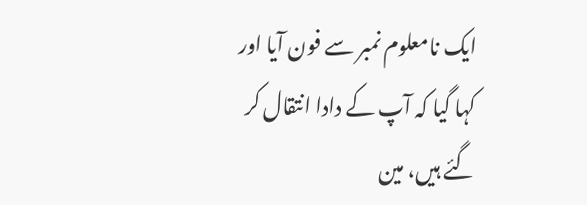ایک نامعلوم نمبر سے فون آیا اور کہا گیا کہ آپ کے دادا انتقال کر گئے ہیں، مین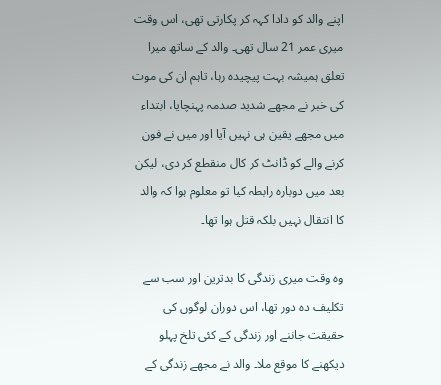اپنے والد کو دادا کہہ کر پکارتی تھی، اس وقت میری عمر 21 سال تھی۔ والد کے ساتھ میرا تعلق ہمیشہ بہت پیچیدہ رہا، تاہم ان کی موت کی خبر نے مجھے شدید صدمہ پہنچایا، ابتداء میں مجھے یقین ہی نہیں آیا اور میں نے فون کرنے والے کو ڈانٹ کر کال منقطع کر دی، لیکن بعد میں دوبارہ رابطہ کیا تو معلوم ہوا کہ والد کا انتقال نہیں بلکہ قتل ہوا تھا۔

وہ وقت میری زندگی کا بدترین اور سب سے تکلیف دہ دور تھا، اس دوران لوگوں کی حقیقت جاننے اور زندگی کے کئی تلخ پہلو دیکھنے کا موقع ملا۔ والد نے مجھے زندگی کے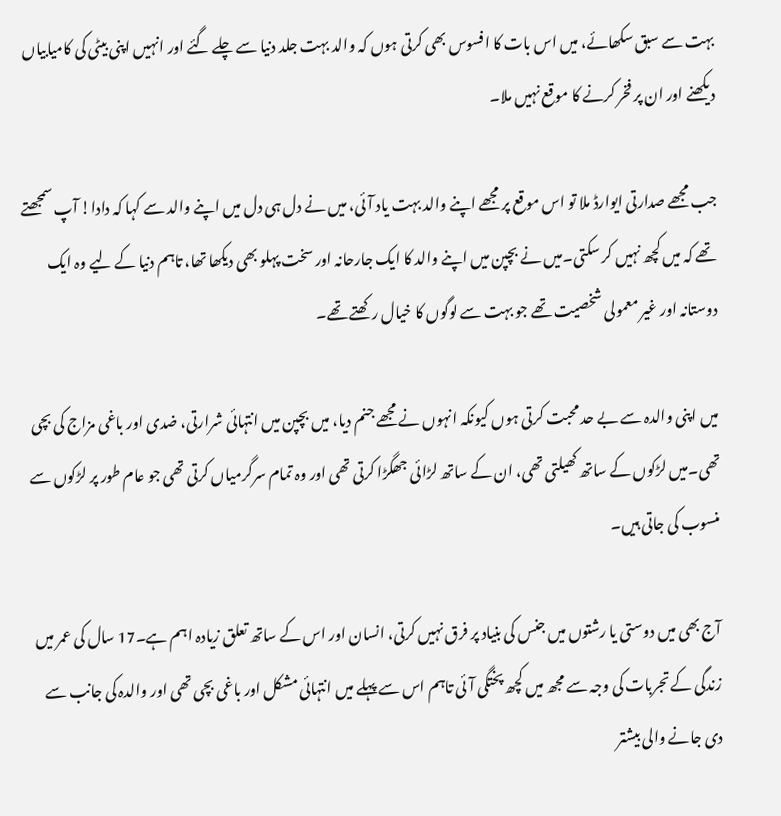بہت سے سبق سکھائے، میں اس بات کا افسوس بھی کرتی ہوں کہ والد بہت جلد دنیا سے چلے گئے اور انہیں اپنی بیٹی کی کامیابیاں دیکھنے اور ان پر فخر کرنے کا موقع نہیں ملا۔

جب مجھے صدارتی ایوارڈ ملا تو اس موقع پر مجھے اپنے والد بہت یاد آئی، میں نے دل ہی دل میں اپنے والد سے کہا کہ دادا! آپ سمجھتے تھے کہ میں کچھ نہیں کر سکتی۔میں نے بچپن میں اپنے والد کا ایک جارحانہ اور سخت پہلو بھی دیکھا تھا، تاہم دنیا کے لیے وہ ایک دوستانہ اور غیر معمولی شخصیت تھے جو بہت سے لوگوں کا خیال رکھتے تھے۔

میں اپنی والدہ سے بے حد محبت کرتی ہوں کیونکہ انہوں نے مجھے جنم دیا، میں بچپن میں انتہائی شرارتی، ضدی اور باغی مزاج کی بچی تھی۔میں لڑکوں کے ساتھ کھیلتی تھی، ان کے ساتھ لڑائی جھگڑا کرتی تھی اور وہ تمام سرگرمیاں کرتی تھی جو عام طور پر لڑکوں سے منسوب کی جاتی ہیں۔

آج بھی میں دوستی یا رشتوں میں جنس کی بنیاد پر فرق نہیں کرتی، انسان اور اس کے ساتھ تعلق زیادہ اہم ہے۔17 سال کی عمر میں زندگی کے تجربات کی وجہ سے مجھ میں کچھ پختگی آئی تاہم اس سے پہلے میں انتہائی مشکل اور باغی بچی تھی اور والدہ کی جانب سے دی جانے والی بیشتر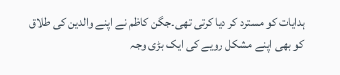ہدایات کو مسترد کر دیا کرتی تھی۔جگن کاظم نے اپنے والدین کی طلاق کو بھی اپنے مشکل رویے کی ایک بڑی وجہ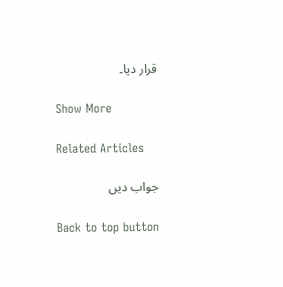قرار دیا۔

Show More

Related Articles

جواب دیں

Back to top button